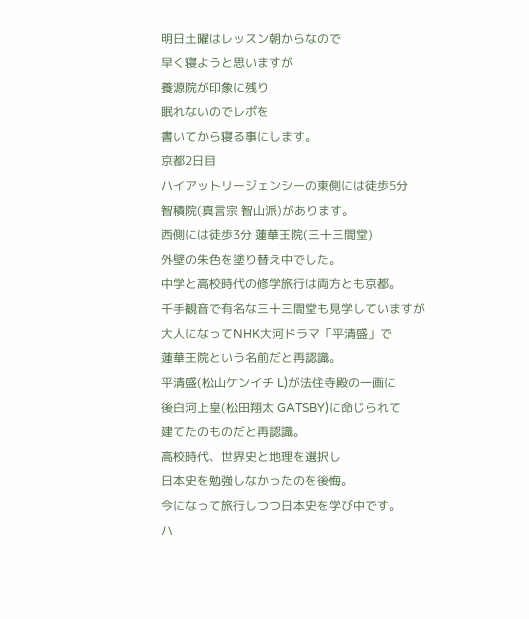明日土曜はレッスン朝からなので
早く寝ようと思いますが
養源院が印象に残り
眠れないのでレポを
書いてから寝る事にします。
京都2日目
ハイアットリージェンシーの東側には徒歩5分
智積院(真言宗 智山派)があります。
西側には徒歩3分 蓮華王院(三十三間堂)
外壁の朱色を塗り替え中でした。
中学と高校時代の修学旅行は両方とも京都。
千手観音で有名な三十三間堂も見学していますが
大人になってNHK大河ドラマ「平清盛」で
蓮華王院という名前だと再認識。
平清盛(松山ケンイチ L)が法住寺殿の一画に
後白河上皇(松田翔太 GATSBY)に命じられて
建てたのものだと再認識。
高校時代、世界史と地理を選択し
日本史を勉強しなかったのを後悔。
今になって旅行しつつ日本史を学び中です。
ハ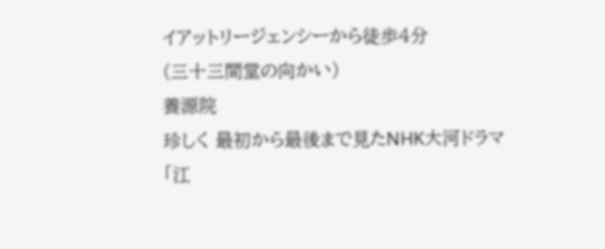イアットリージェンシーから徒歩4分
(三十三間堂の向かい)
養源院
珍しく 最初から最後まで見たNHK大河ドラマ
「江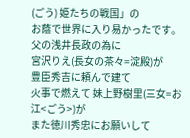(ごう) 姫たちの戦国」の
お蔭で世界に入り易かったです。
父の浅井長政の為に
宮沢りえ(長女の茶々=淀殿)が
豊臣秀吉に頼んで建て
火事で燃えて 妹上野樹里(三女=お江<ごう>)が
また徳川秀忠にお願いして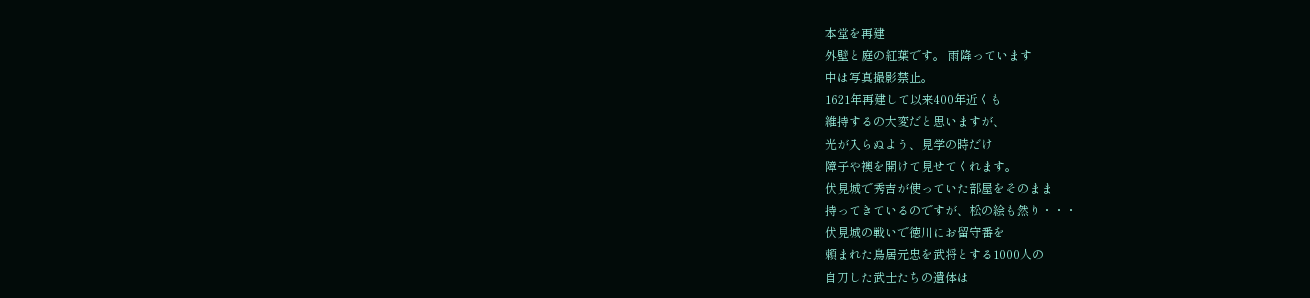本堂を再建
外壁と庭の紅葉です。 雨降っています
中は写真撮影禁止。
1621年再建して以来400年近くも
維持するの大変だと思いますが、
光が入らぬよう、見学の時だけ
障子や襖を開けて見せてくれます。
伏見城で秀吉が使っていた部屋をそのまま
持ってきているのですが、松の絵も然り・・・
伏見城の戦いで徳川にお留守番を
頼まれた鳥居元忠を武将とする1000人の
自刀した武士たちの遺体は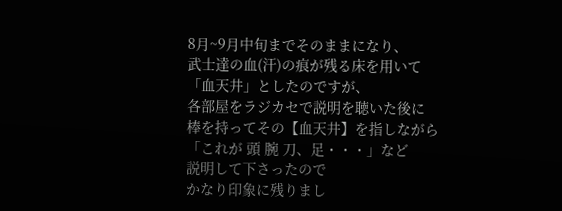8月~9月中旬までそのままになり、
武士達の血(汗)の痕が残る床を用いて
「血天井」としたのですが、
各部屋をラジカセで説明を聴いた後に
棒を持ってその【血天井】を指しながら
「これが 頭 腕 刀、足・・・」など
説明して下さったので
かなり印象に残りまし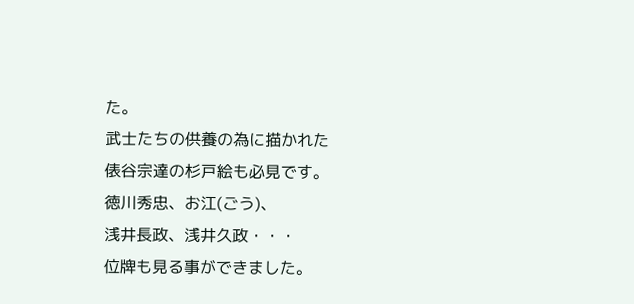た。
武士たちの供養の為に描かれた
俵谷宗達の杉戸絵も必見です。
徳川秀忠、お江(ごう)、
浅井長政、浅井久政・・・
位牌も見る事ができました。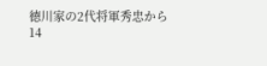徳川家の2代将軍秀忠から
14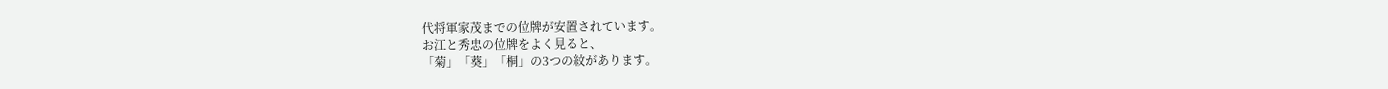代将軍家茂までの位牌が安置されています。
お江と秀忠の位牌をよく見ると、
「菊」「葵」「桐」の3つの紋があります。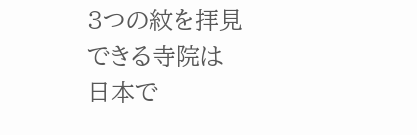3つの紋を拝見できる寺院は
日本で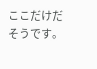ここだけだそうです。